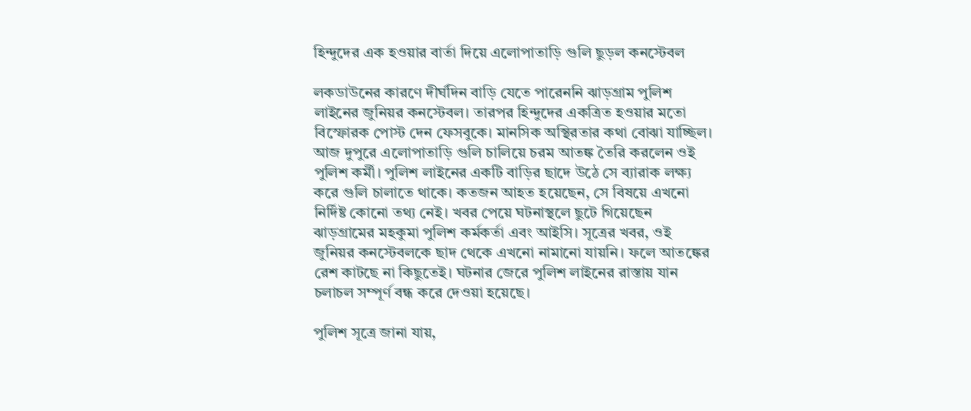হিন্দুদের এক হওয়ার বার্তা দিয়ে এলোপাতাড়ি গুলি ছুড়ল কনস্টেবল

লকডাউনের কারণে দীর্ঘদিন বাড়ি যেতে পারেননি ঝাড়গ্রাম পুলিশ লাইনের জুনিয়র কনস্টেবল। তারপর হিন্দুদের একত্রিত হওয়ার মতো বিস্ফোরক পোস্ট দেন ফেসবুকে। মানসিক অস্থিরতার কথা বোঝা যাচ্ছিল।  আজ দুপুরে এলোপাতাড়ি গুলি চালিয়ে চরম আতঙ্ক তৈরি করলেন ওই পুলিশ কর্মী। পুলিশ লাইনের একটি বাড়ির ছাদে উঠে সে ব্যারাক লক্ষ্য করে গুলি চালাতে থাকে। কতজন আহত হয়েছেন, সে বিষয়ে এখনো নির্দিষ্ট কোনো তথ্য নেই। খবর পেয়ে ঘটনাস্থলে ছুটে গিয়েছেন ঝাড়গ্রামের মহকুমা পুলিশ কর্মকর্তা এবং আইসি। সূত্রের খবর, ওই জুনিয়র কনস্টেবলকে ছাদ থেকে এখনো নামানো যায়নি। ফলে আতঙ্কের রেশ কাটছে না কিছুতেই। ঘটনার জেরে পুলিশ লাইনের রাস্তায় যান চলাচল সম্পূর্ণ বন্ধ করে দেওয়া হয়েছে।

পুলিশ সূত্রে জানা যায়,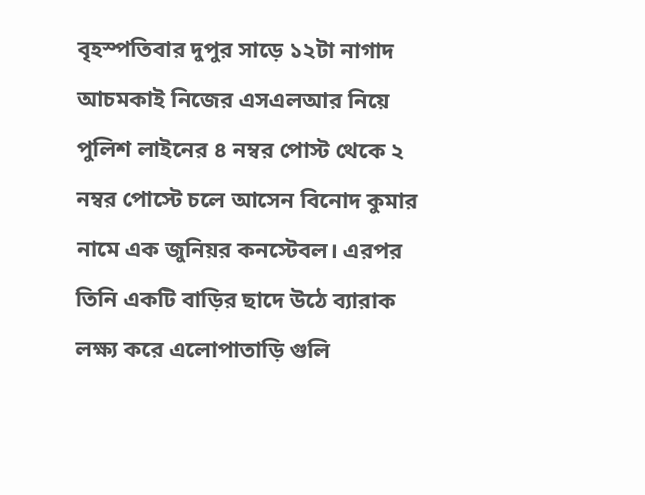বৃহস্পতিবার দুপুর সাড়ে ১২টা নাগাদ আচমকাই নিজের এসএলআর নিয়ে পুলিশ লাইনের ৪ নম্বর পোস্ট থেকে ২ নম্বর পোস্টে চলে আসেন বিনোদ কুমার নামে এক জুনিয়র কনস্টেবল। এরপর তিনি একটি বাড়ির ছাদে উঠে ব্যারাক লক্ষ্য করে এলোপাতাড়ি গুলি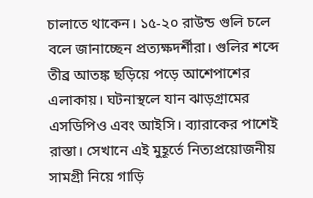চালাতে থাকেন। ১৫-২০ রাউন্ড গুলি চলে বলে জানাচ্ছেন প্রত্যক্ষদর্শীরা। গুলির শব্দে তীব্র আতঙ্ক ছড়িয়ে পড়ে আশেপাশের এলাকায়। ঘটনাস্থলে যান ঝাড়গ্রামের এসডিপিও এবং আইসি। ব্যারাকের পাশেই রাস্তা। সেখানে এই মুহূর্তে নিত্যপ্রয়োজনীয় সামগ্রী নিয়ে গাড়ি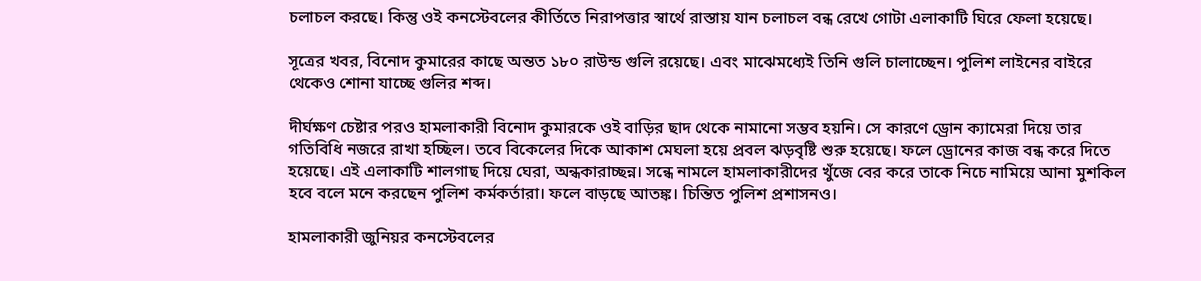চলাচল করছে। কিন্তু ওই কনস্টেবলের কীর্তিতে নিরাপত্তার স্বার্থে রাস্তায় যান চলাচল বন্ধ রেখে গোটা এলাকাটি ঘিরে ফেলা হয়েছে।

সূত্রের খবর, বিনোদ কুমারের কাছে অন্তত ১৮০ রাউন্ড গুলি রয়েছে। এবং মাঝেমধ্যেই তিনি গুলি চালাচ্ছেন। পুলিশ লাইনের বাইরে থেকেও শোনা যাচ্ছে গুলির শব্দ।

দীর্ঘক্ষণ চেষ্টার পরও হামলাকারী বিনোদ কুমারকে ওই বাড়ির ছাদ থেকে নামানো সম্ভব হয়নি। সে কারণে ড্রোন ক্যামেরা দিয়ে তার গতিবিধি নজরে রাখা হচ্ছিল। তবে বিকেলের দিকে আকাশ মেঘলা হয়ে প্রবল ঝড়বৃষ্টি শুরু হয়েছে। ফলে ড্রোনের কাজ বন্ধ করে দিতে হয়েছে। এই এলাকাটি শালগাছ দিয়ে ঘেরা, অন্ধকারাচ্ছন্ন। সন্ধে নামলে হামলাকারীদের খুঁজে বের করে তাকে নিচে নামিয়ে আনা মুশকিল হবে বলে মনে করছেন পুলিশ কর্মকর্তারা। ফলে বাড়ছে আতঙ্ক। চিন্তিত পুলিশ প্রশাসনও।

হামলাকারী জুনিয়র কনস্টেবলের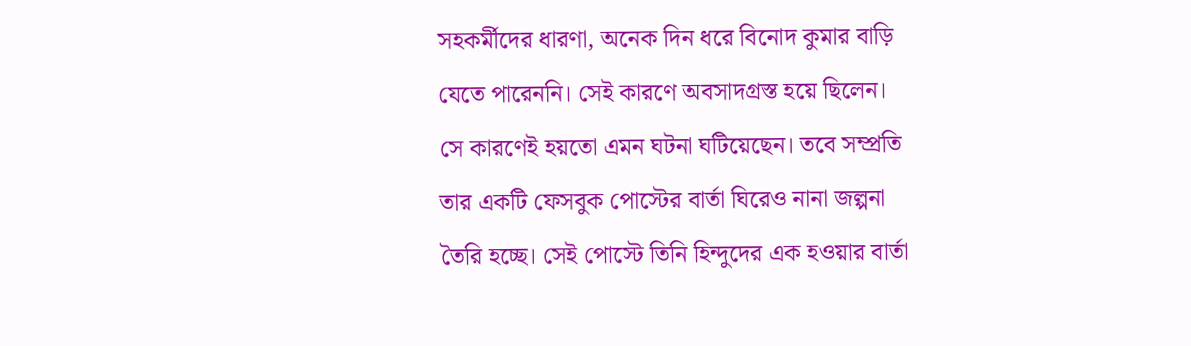সহকর্মীদের ধারণা, অনেক দিন ধরে বিনোদ কুমার বাড়ি যেতে পারেননি। সেই কারণে অবসাদগ্রস্ত হয়ে ছিলেন। সে কারণেই হয়তো এমন ঘটনা ঘটিয়েছেন। তবে সম্প্রতি তার একটি ফেসবুক পোস্টের বার্তা ঘিরেও নানা জল্পনা তৈরি হচ্ছে। সেই পোস্টে তিনি হিন্দুদের এক হওয়ার বার্তা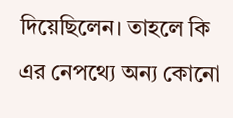দিয়েছিলেন। তাহলে কি এর নেপথ্যে অন্য কোনো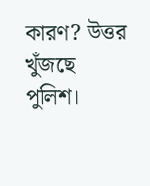কারণ? উত্তর খুঁজছে পুলিশ।